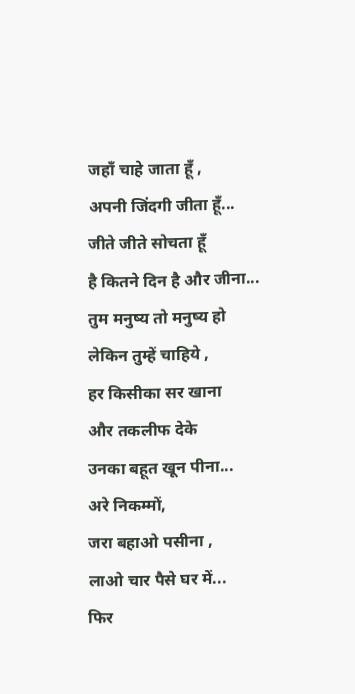जहाँ चाहे जाता हूँ ,
अपनी जिंदगी जीता हूँ...
जीते जीते सोचता हूँ
है कितने दिन है और जीना...
तुम मनुष्य तो मनुष्य हो
लेकिन तुम्हें चाहिये ,
हर किसीका सर खाना
और तकलीफ देके
उनका बहूत खून पीना...
अरे निकम्मों,
जरा बहाओ पसीना ,
लाओ चार पैसे घर में...
फिर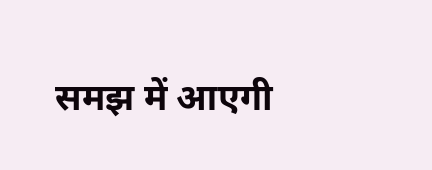समझ में आएगी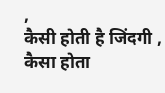,
कैसी होती है जिंदगी ,
कैसा होता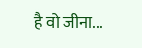है वो जीना...